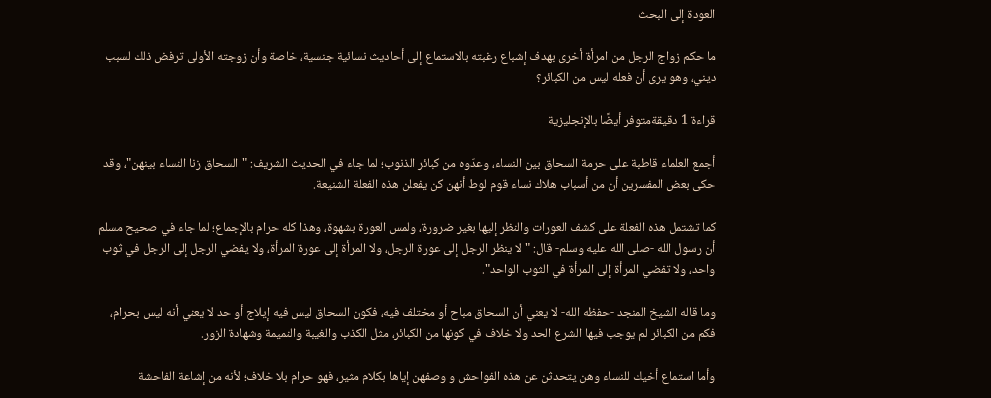العودة إلى البحث

ما حكم زواج الرجل من امرأة أخرى بهدف إشباع رغبته بالاستماع إلى أحاديث نسائية جنسية، خاصة وأن زوجته الأولى ترفض ذلك لسبب ديني، وهو يرى أن فعله ليس من الكبائر؟

قراءة 1 دقيقةمتوفر أيضًا بالإنجليزية

أجمع العلماء قاطبة على حرمة السحاق بين النساء، وعدّوه من كبائر الذنوب؛ لما جاء في الحديث الشريف: "السحاق زنا النساء بينهن"، وقد حكى بعض المفسرين أن من أسباب هلاك نساء قوم لوط أنهن كن يفعلن هذه الفعلة الشنيعة.

كما تشتمل هذه الفعلة على كشف العورات والنظر إليها بغير ضرورة، ولمس العورة بشهوة، وهذا كله حرام بالإجماع؛ لما جاء في صحيح مسلم أن رسول الله -صلى الله عليه وسلم- قال: "لا ينظر الرجل إلى عورة الرجل، ولا المرأة إلى عورة المرأة، ولا يفضي الرجل إلى الرجل في ثوب واحد، ولا تفضي المرأة إلى المرأة في الثوب الواحد".

وما قاله الشيخ المنجد -حفظه الله- لا يعني أن السحاق مباح أو مختلف فيه، فكون السحاق ليس فيه إيلاج أو حد لا يعني أنه ليس بحرام، فكم من الكبائر لم يوجب فيها الشرع الحد ولا خلاف في كونها من الكبائر، مثل الكذب والغيبة والنميمة وشهادة الزور.

وأما استماع أخيك للنساء وهن يتحدثن عن هذه الفواحش و وصفهن إياها بكلام مثير، فهو حرام بلا خلاف؛ لأنه من إشاعة الفاحشة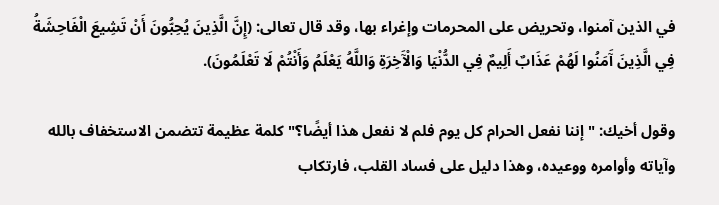في الذين آمنوا، وتحريض على المحرمات وإغراء بها، وقد قال تعالى: (إِنَّ الَّذِينَ يُحِبُّونَ أَنْ تَشِيعَ الْفَاحِشَةُ فِي الَّذِينَ آَمَنُوا لَهُمْ عَذَابٌ أَلِيمٌ فِي الدُّنْيَا وَالْآَخِرَةِ وَاللَّهُ يَعْلَمُ وَأَنْتُمْ لَا تَعْلَمُونَ).

وقول أخيك: "إننا نفعل الحرام كل يوم فلم لا نفعل هذا أيضًا؟" كلمة عظيمة تتضمن الاستخفاف بالله وآياته وأوامره ووعيده، وهذا دليل على فساد القلب، فارتكاب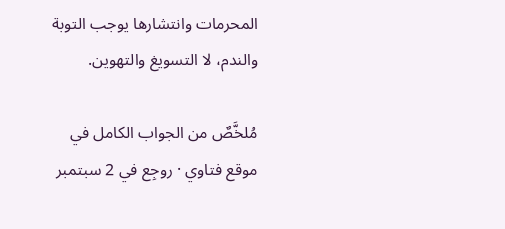المحرمات وانتشارها يوجب التوبة والندم، لا التسويغ والتهوين.

مُلخَّصٌ من الجواب الكامل في موقع فتاوي · روجِع في 2 سبتمبر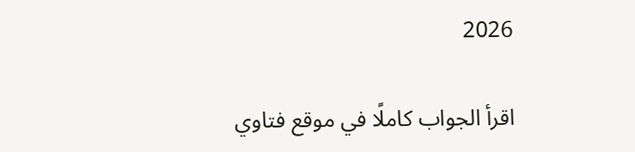2026

اقرأ الجواب كاملًا في موقع فتاوي